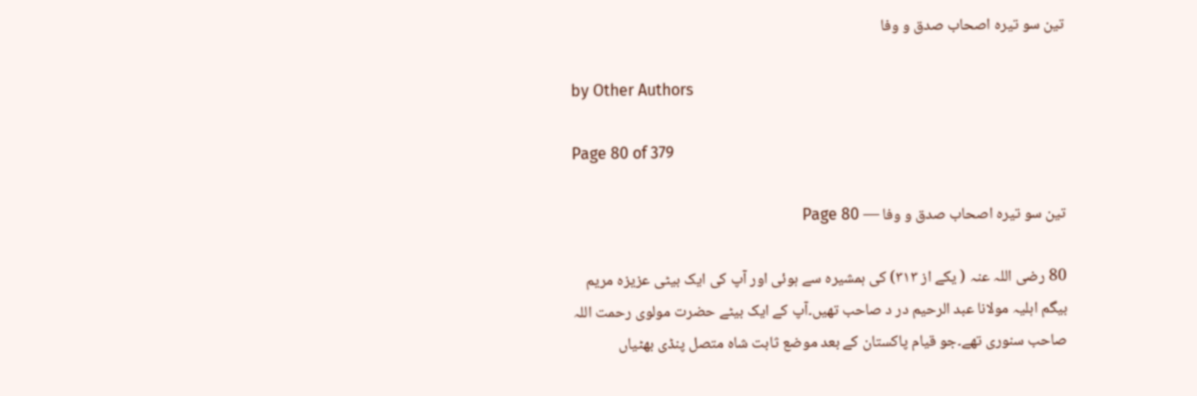تین سو تیرہ اصحاب صدق و وفا

by Other Authors

Page 80 of 379

تین سو تیرہ اصحاب صدق و وفا — Page 80

80 رضی اللہ عنہ ( یکے از ۳۱۳) کی ہمشیرہ سے ہوئی اور آپ کی ایک بیٹی عزیزہ مریم بیگم اہلیہ مولانا عبد الرحیم در د صاحب تھیں۔آپ کے ایک بیٹے حضرت مولوی رحمت اللہ صاحب سنوری تھے۔جو قیام پاکستان کے بعد موضع ثابت شاہ متصل پنڈی بھٹیاں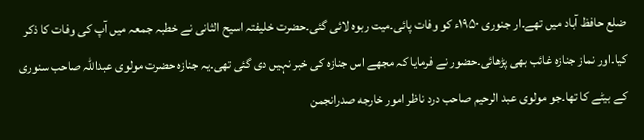ضلع حافظ آباد میں تھے۔ار جنوری ۱۹۵۰ء کو وفات پائی۔میت ربوہ لائی گئی۔حضرت خلیفتہ اسیح الثانی نے خطبہ جمعہ میں آپ کی وفات کا ذکر کیا۔اور نماز جنازہ غائب بھی پڑھائی۔حضور نے فرمایا کہ مجھے اس جنازہ کی خبر نہیں دی گئی تھی۔یہ جنازہ حضرت مولوی عبداللہ صاحب سنوری کے بیٹے کا تھا۔جو مولوی عبد الرحیم صاحب درد ناظر امور خارجه صدرانجمن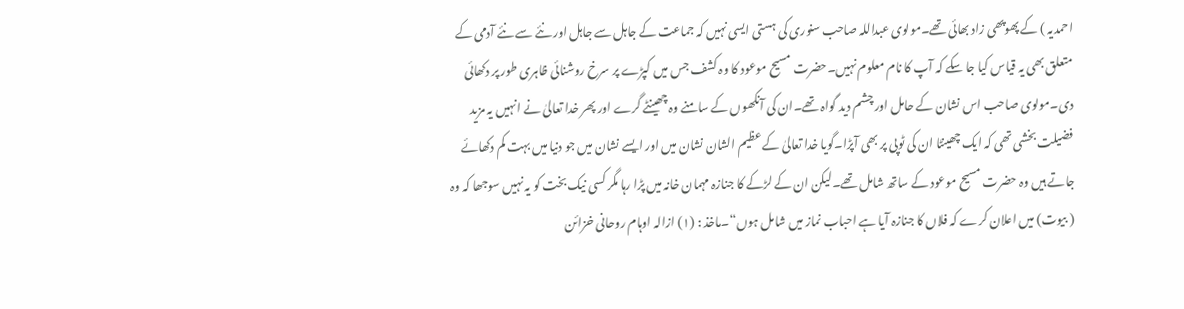احمدیہ ) کے پھوپھی زاد بھائی تھے۔مولوی عبداللہ صاحب سنوری کی ہستی ایسی نہیں کہ جماعت کے جاہل سے جاہل اور نئے سے نئے آدمی کے متعلق بھی یہ قیاس کیا جا سکے کہ آپ کا نام معلوم نہیں۔حضرت مسیح موعود کا وہ کشف جس میں کپڑے پر سرخ روشنائی ظاہری طور پر دکھائی دی۔مولوی صاحب اس نشان کے حامل اور چشم دید گواہ تھے۔ان کی آنکھوں کے سامنے وہ چھینٹے گرے اور پھر خدا تعالیٰ نے انہیں یہ مزید فضیلت بخشی تھی کہ ایک چھینٹا ان کی ٹوپی پر بھی آپڑا۔گویا خدا تعالیٰ کے عظیم الشان نشان میں اور ایسے نشان میں جو دنیا میں بہت کم دکھائے جاتے ہیں وہ حضرت مسیح موعود کے ساتھ شامل تھے۔لیکن ان کے لڑکے کا جنازہ مہمان خانہ میں پڑا رہا مگر کسی نیک بخت کو یہ نہیں سوجھا کہ وہ ( بیوت) میں اعلان کرے کہ فلاں کا جنازہ آیا ہے احباب نماز میں شامل ہوں“۔ماخذ : (۱) ازالہ اوہام روحانی خزائن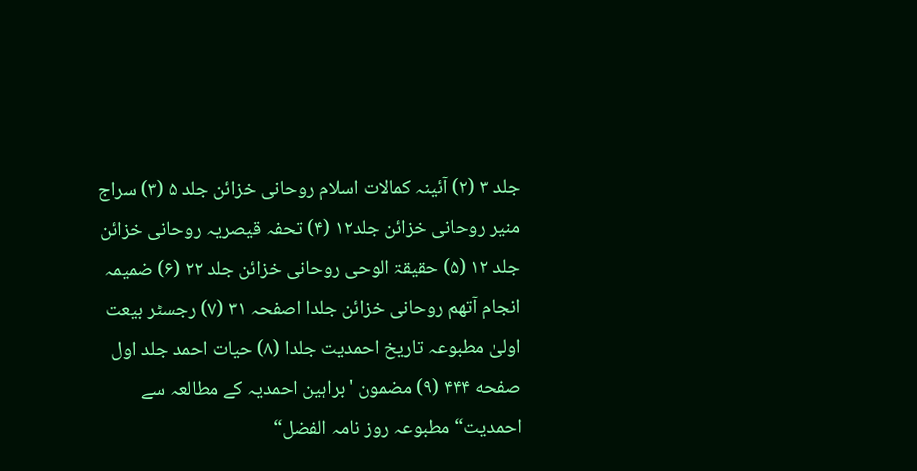جلد ۳ (۲) آئینہ کمالات اسلام روحانی خزائن جلد ۵ (۳) سراج منیر روحانی خزائن جلد۱۲ (۴) تحفہ قیصریہ روحانی خزائن جلد ۱۲ (۵) حقیقۃ الوحی روحانی خزائن جلد ۲۲ (۶) ضمیمہ انجام آتھم روحانی خزائن جلدا اصفحہ ۳۱ (۷) رجسٹر بیعت اولیٰ مطبوعہ تاریخ احمدیت جلدا (۸) حیات احمد جلد اول صفحه ۴۴۴ (۹) مضمون 'براہین احمدیہ کے مطالعہ سے احمدیت“ مطبوعہ روز نامہ الفضل“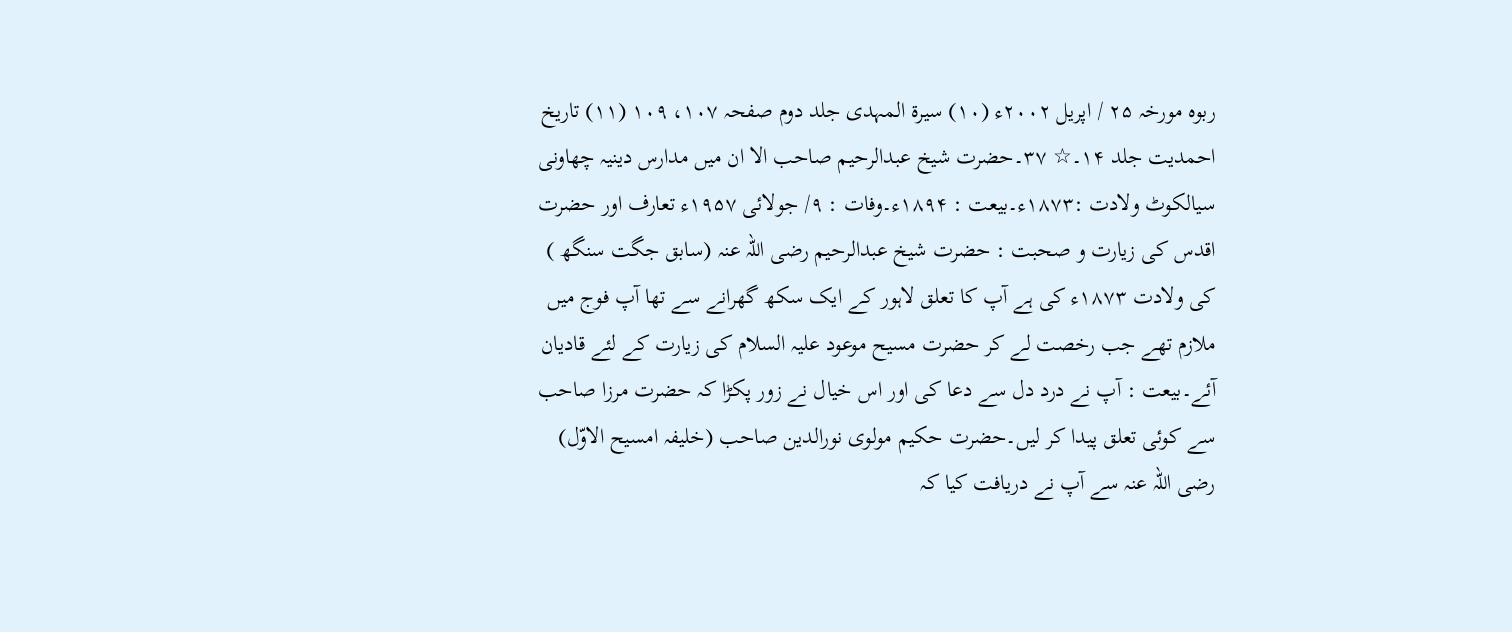ربوہ مورخہ ۲۵ / اپریل ۲۰۰۲ء (۱۰) سیرۃ المہدی جلد دوم صفحہ ۱۰۷، ۱۰۹ (۱۱) تاریخ احمدیت جلد ۱۴۔☆ ۳۷۔حضرت شیخ عبدالرحیم صاحب الا ان میں مدارس دینیہ چھاونی سیالکوٹ ولادت :۱۸۷۳ء۔بیعت : ۱۸۹۴ء۔وفات : ۹/ جولائی ۱۹۵۷ء تعارف اور حضرت اقدس کی زیارت و صحبت : حضرت شیخ عبدالرحیم رضی اللہ عنہ (سابق جگت سنگھ ) کی ولادت ۱۸۷۳ء کی ہے آپ کا تعلق لاہور کے ایک سکھ گھرانے سے تھا آپ فوج میں ملازم تھے جب رخصت لے کر حضرت مسیح موعود علیہ السلام کی زیارت کے لئے قادیان آئے۔بیعت : آپ نے درد دل سے دعا کی اور اس خیال نے زور پکڑا کہ حضرت مرزا صاحب سے کوئی تعلق پیدا کر لیں۔حضرت حکیم مولوی نورالدین صاحب (خلیفہ امسیح الاوّل) رضی اللہ عنہ سے آپ نے دریافت کیا کہ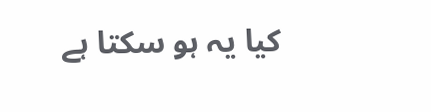کیا یہ ہو سکتا ہے